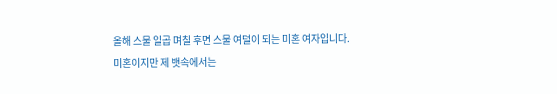올해 스물 일곱 며칠 후면 스물 여덜이 되는 미혼 여자입니다.
미혼이지만 제 뱃속에서는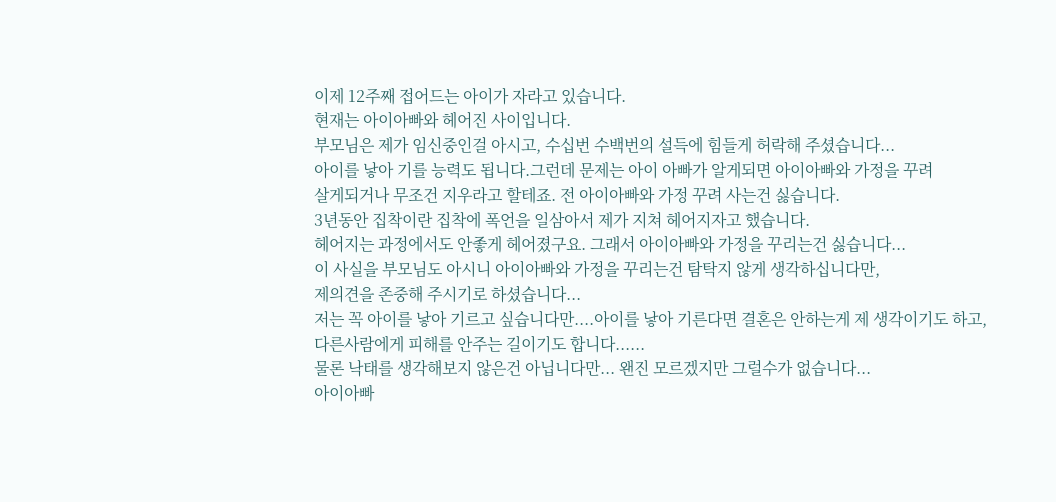이제 12주째 접어드는 아이가 자라고 있습니다.
현재는 아이아빠와 헤어진 사이입니다.
부모님은 제가 임신중인걸 아시고, 수십번 수백번의 설득에 힘들게 허락해 주셨습니다...
아이를 낳아 기를 능력도 됩니다.그런데 문제는 아이 아빠가 알게되면 아이아빠와 가정을 꾸려
살게되거나 무조건 지우라고 할테죠. 전 아이아빠와 가정 꾸려 사는건 싫습니다.
3년동안 집착이란 집착에 폭언을 일삼아서 제가 지쳐 헤어지자고 했습니다.
헤어지는 과정에서도 안좋게 헤어졌구요. 그래서 아이아빠와 가정을 꾸리는건 싫습니다...
이 사실을 부모님도 아시니 아이아빠와 가정을 꾸리는건 탐탁지 않게 생각하십니다만,
제의견을 존중해 주시기로 하셨습니다...
저는 꼭 아이를 낳아 기르고 싶습니다만....아이를 낳아 기른다면 결혼은 안하는게 제 생각이기도 하고,
다른사람에게 피해를 안주는 길이기도 합니다......
물론 낙태를 생각해보지 않은건 아닙니다만... 왠진 모르겠지만 그럴수가 없습니다...
아이아빠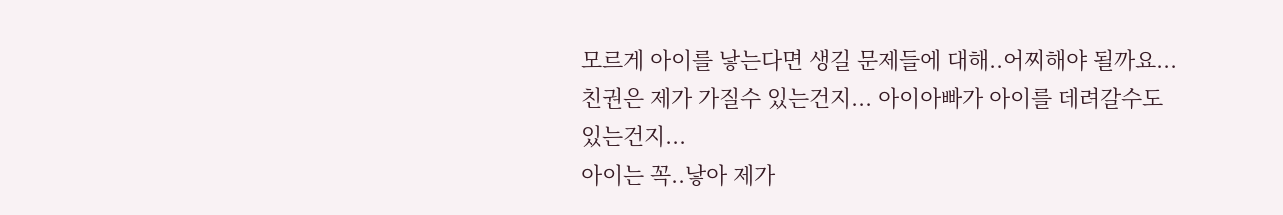모르게 아이를 낳는다면 생길 문제들에 대해..어찌해야 될까요...
친권은 제가 가질수 있는건지... 아이아빠가 아이를 데려갈수도 있는건지...
아이는 꼭..낳아 제가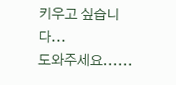키우고 싶습니다...
도와주세요......